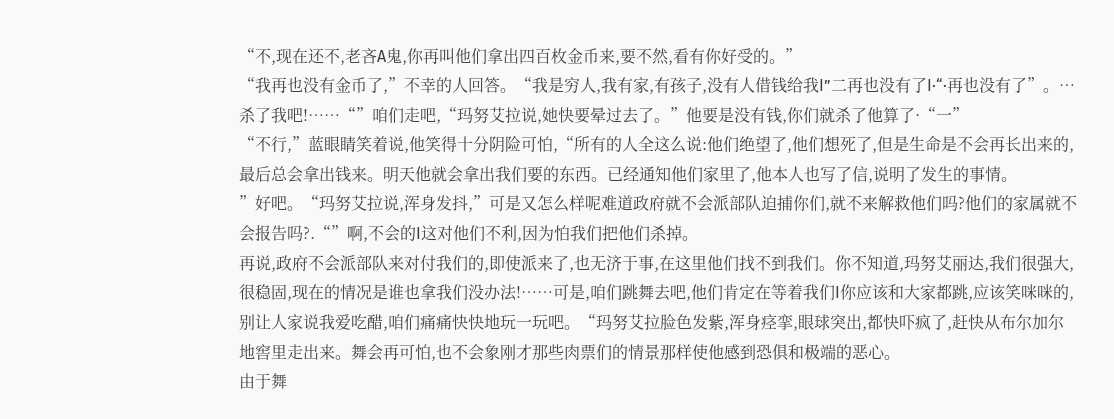“不,现在还不,老吝A鬼,你再叫他们拿出四百枚金币来,要不然,看有你好受的。”
“我再也没有金币了,”不幸的人回答。“我是穷人,我有家,有孩子,没有人借钱给我I”二再也没有了I·“·再也没有了”。…杀了我吧!……“”咱们走吧,“玛努艾拉说,她快要晕过去了。”他要是没有钱,你们就杀了他算了·“一”
“不行,”蓝眼睛笑着说,他笑得十分阴险可怕,“所有的人全这么说:他们绝望了,他们想死了,但是生命是不会再长出来的,最后总会拿出钱来。明天他就会拿出我们要的东西。已经通知他们家里了,他本人也写了信,说明了发生的事情。
”好吧。“玛努艾拉说,浑身发抖,”可是又怎么样呢难道政府就不会派部队迫捕你们,就不来解救他们吗?他们的家属就不会报告吗?.“”啊,不会的I这对他们不利,因为怕我们把他们杀掉。
再说,政府不会派部队来对付我们的,即使派来了,也无济于事,在这里他们找不到我们。你不知道,玛努艾丽达,我们很强大,很稳固,现在的情况是谁也拿我们没办法!……可是,咱们跳舞去吧,他们肯定在等着我们I你应该和大家都跳,应该笑咪咪的,别让人家说我爱吃醋,咱们痛痛快快地玩一玩吧。“玛努艾拉脸色发紫,浑身痉挛,眼球突出,都快吓疯了,赶快从布尔加尔地窖里走出来。舞会再可怕,也不会象刚才那些肉票们的情景那样使他感到恐俱和极端的恶心。
由于舞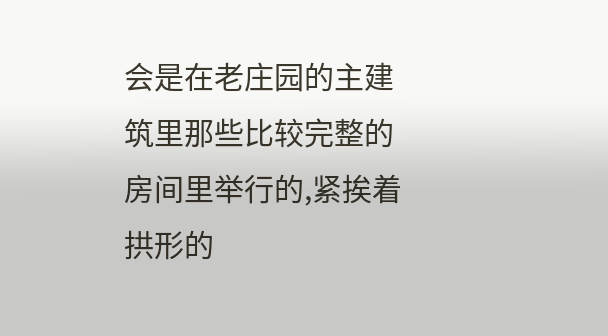会是在老庄园的主建筑里那些比较完整的房间里举行的,紧挨着拱形的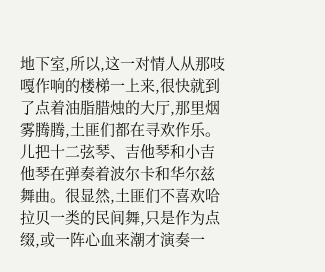地下室,所以,这一对情人从那吱嘎作响的楼梯一上来,很快就到了点着油脂腊烛的大厅,那里烟雾腾腾,土匪们都在寻欢作乐。
儿把十二弦琴、吉他琴和小吉他琴在弹奏着波尔卡和华尔兹舞曲。很显然,土匪们不喜欢哈拉贝一类的民间舞,只是作为点缀,或一阵心血来潮才演奏一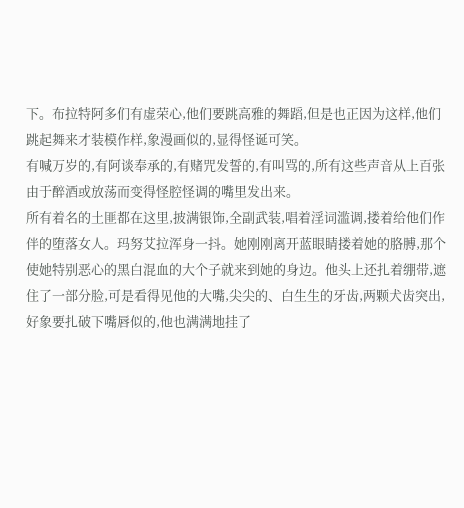下。布拉特阿多们有虚荣心,他们要跳高雅的舞蹈,但是也正因为这样,他们跳起舞来才装模作样,象漫画似的,显得怪诞可笑。
有喊万岁的,有阿谈奉承的,有赌咒发誓的,有叫骂的,所有这些声音从上百张由于醉酒或放荡而变得怪腔怪调的嘴里发出来。
所有着名的土匪都在这里,披满银饰,全副武装,唱着淫词滥调,搂着给他们作伴的堕落女人。玛努艾拉浑身一抖。她刚刚离开蓝眼睛搂着她的胳膊,那个使她特别恶心的黑白混血的大个子就来到她的身边。他头上还扎着绷带,遮住了一部分脸,可是看得见他的大嘴,尖尖的、白生生的牙齿,两颗犬齿突出,好象要扎破下嘴唇似的,他也满满地挂了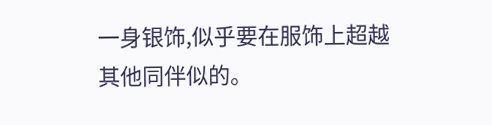一身银饰,似乎要在服饰上超越其他同伴似的。